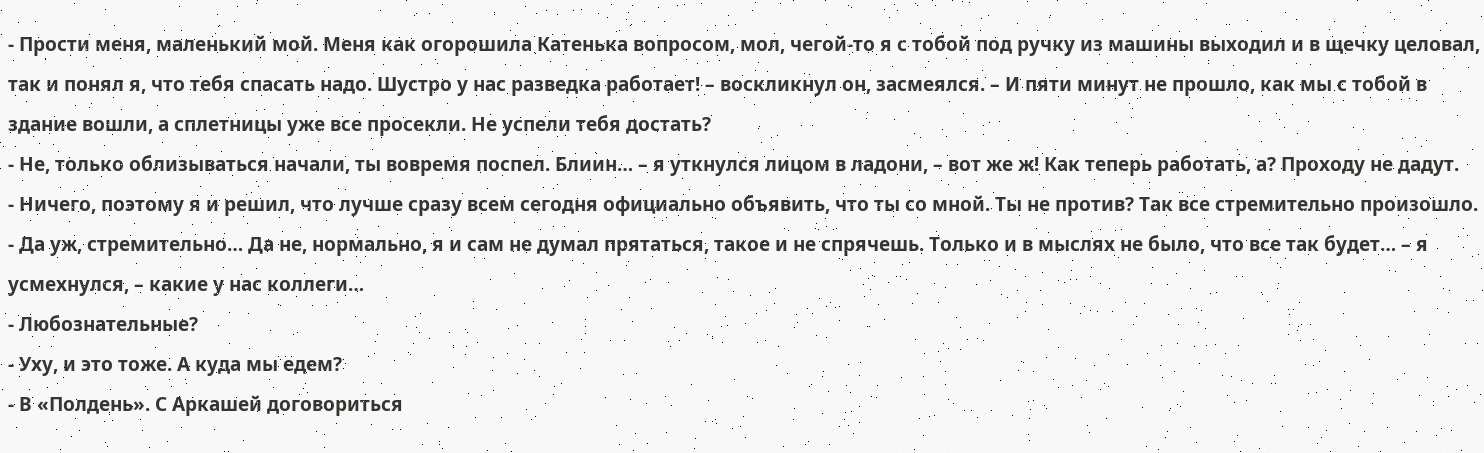- Прости меня, маленький мой. Меня как огорошила Катенька вопросом, мол, чегой-то я с тобой под ручку из машины выходил и в щечку целовал, так и понял я, что тебя спасать надо. Шустро у нас разведка работает! – воскликнул он, засмеялся. – И пяти минут не прошло, как мы с тобой в здание вошли, а сплетницы уже все просекли. Не успели тебя достать?
- Не, только облизываться начали, ты вовремя поспел. Блиин… – я уткнулся лицом в ладони, – вот же ж! Как теперь работать, а? Проходу не дадут.
- Ничего, поэтому я и решил, что лучше сразу всем сегодня официально объявить, что ты со мной. Ты не против? Так все стремительно произошло.
- Да уж, стремительно… Да не, нормально, я и сам не думал прятаться, такое и не спрячешь. Только и в мыслях не было, что все так будет… – я усмехнулся, – какие у нас коллеги…
- Любознательные?
- Уху, и это тоже. А куда мы едем?
- В «Полдень». С Аркашей договориться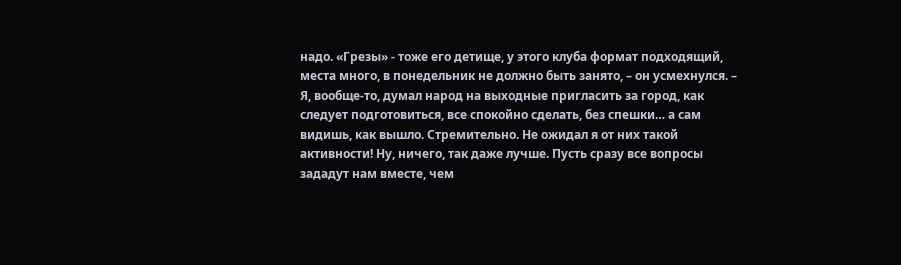надо. «Грезы» - тоже его детище, у этого клуба формат подходящий, места много, в понедельник не должно быть занято, – он усмехнулся. – Я, вообще-то, думал народ на выходные пригласить за город, как следует подготовиться, все спокойно сделать, без спешки… а сам видишь, как вышло. Стремительно. Не ожидал я от них такой активности! Ну, ничего, так даже лучше. Пусть сразу все вопросы зададут нам вместе, чем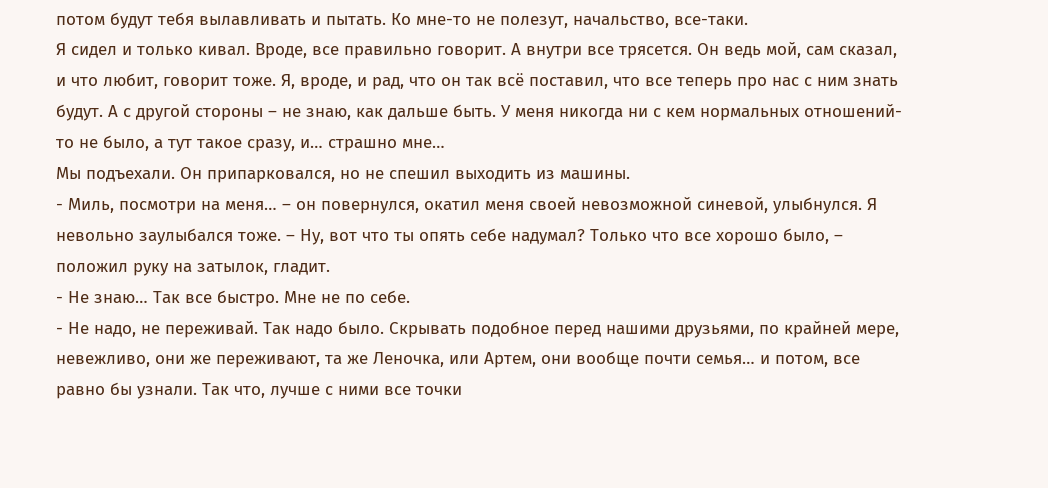потом будут тебя вылавливать и пытать. Ко мне-то не полезут, начальство, все-таки.
Я сидел и только кивал. Вроде, все правильно говорит. А внутри все трясется. Он ведь мой, сам сказал, и что любит, говорит тоже. Я, вроде, и рад, что он так всё поставил, что все теперь про нас с ним знать будут. А с другой стороны – не знаю, как дальше быть. У меня никогда ни с кем нормальных отношений-то не было, а тут такое сразу, и… страшно мне…
Мы подъехали. Он припарковался, но не спешил выходить из машины.
- Миль, посмотри на меня… – он повернулся, окатил меня своей невозможной синевой, улыбнулся. Я невольно заулыбался тоже. – Ну, вот что ты опять себе надумал? Только что все хорошо было, – положил руку на затылок, гладит.
- Не знаю… Так все быстро. Мне не по себе.
- Не надо, не переживай. Так надо было. Скрывать подобное перед нашими друзьями, по крайней мере, невежливо, они же переживают, та же Леночка, или Артем, они вообще почти семья… и потом, все равно бы узнали. Так что, лучше с ними все точки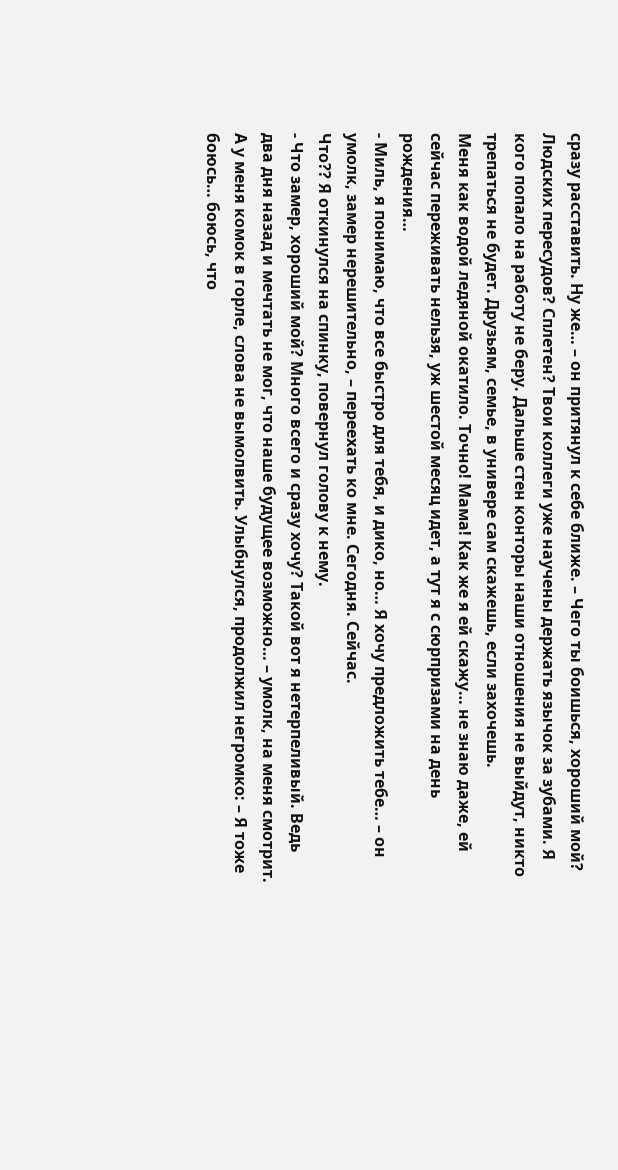сразу расставить. Ну же… – он притянул к себе ближе. – Чего ты боишься, хороший мой? Людских пересудов? Сплетен? Твои коллеги уже научены держать язычок за зубами. Я кого попало на работу не беру. Дальше стен конторы наши отношения не выйдут, никто трепаться не будет. Друзьям, семье, в универе сам скажешь, если захочешь.
Меня как водой ледяной окатило. Точно! Мама! Как же я ей скажу… не знаю даже, ей сейчас переживать нельзя, уж шестой месяц идет, а тут я с сюрпризами на день рождения…
- Миль, я понимаю, что все быстро для тебя, и дико, но… Я хочу предложить тебе… – он умолк, замер нерешительно, – переехать ко мне. Сегодня. Сейчас.
Что?? Я откинулся на спинку, повернул голову к нему.
- Что замер, хороший мой? Много всего и сразу хочу? Такой вот я нетерпеливый. Ведь два дня назад и мечтать не мог, что наше будущее возможно… – умолк, на меня смотрит. А у меня комок в горле, слова не вымолвить. Улыбнулся, продолжил негромко: – Я тоже боюсь… боюсь, что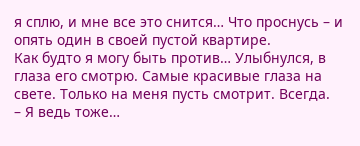я сплю, и мне все это снится… Что проснусь – и опять один в своей пустой квартире.
Как будто я могу быть против… Улыбнулся, в глаза его смотрю. Самые красивые глаза на свете. Только на меня пусть смотрит. Всегда.
– Я ведь тоже…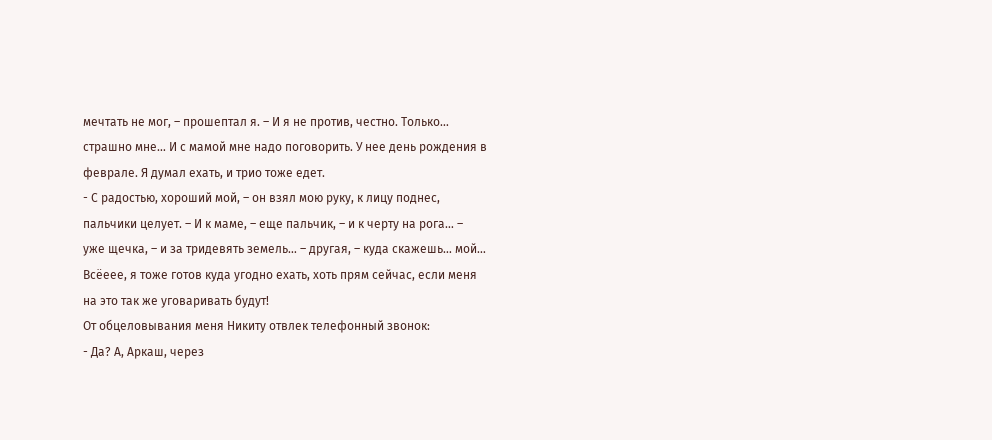мечтать не мог, – прошептал я. – И я не против, честно. Только… страшно мне… И с мамой мне надо поговорить. У нее день рождения в феврале. Я думал ехать, и трио тоже едет.
- С радостью, хороший мой, – он взял мою руку, к лицу поднес, пальчики целует. – И к маме, – еще пальчик, – и к черту на рога… – уже щечка, – и за тридевять земель… – другая, – куда скажешь… мой…
Всёеее, я тоже готов куда угодно ехать, хоть прям сейчас, если меня на это так же уговаривать будут!
От обцеловывания меня Никиту отвлек телефонный звонок:
- Да? А, Аркаш, через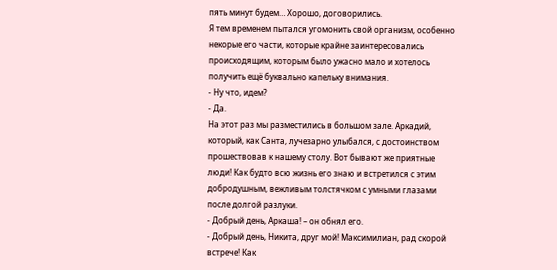пять минут будем… Хорошо, договорились.
Я тем временем пытался угомонить свой организм, особенно некорые его части, которые крайне заинтересовались происходящим, которым было ужасно мало и хотелось получить ещё буквально капельку внимания.
- Ну что, идем?
- Да.
На этот раз мы разместились в большом зале. Аркадий, который, как Санта, лучезарно улыбался, с достоинством прошествовав к нашему столу. Вот бывают же приятные люди! Как будто всю жизнь его знаю и встретился с этим добродушным, вежливым толстячком с умными глазами после долгой разлуки.
- Добрый день, Аркаша! – он обнял его.
- Добрый день, Никита, друг мой! Максимилиан, рад скорой встрече! Как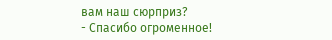вам наш сюрприз?
- Спасибо огроменное!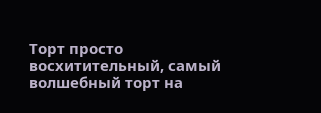Торт просто восхитительный, самый волшебный торт на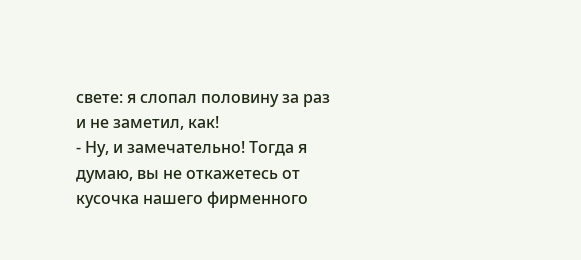свете: я слопал половину за раз и не заметил, как!
- Ну, и замечательно! Тогда я думаю, вы не откажетесь от кусочка нашего фирменного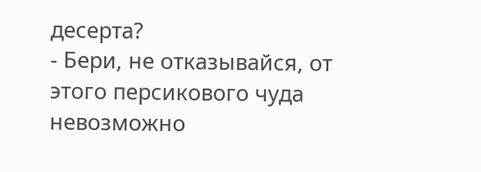десерта?
- Бери, не отказывайся, от этого персикового чуда невозможно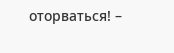оторваться! –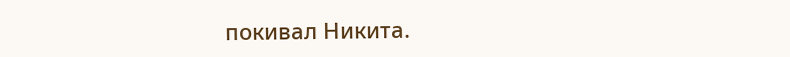покивал Никита.